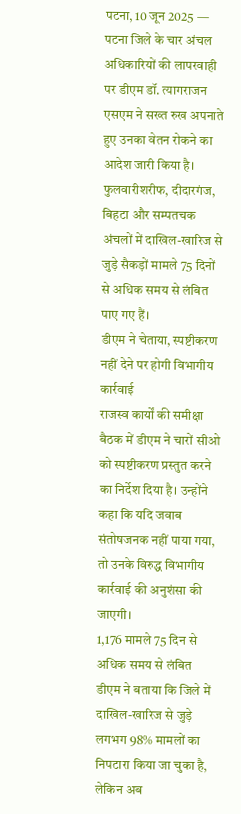पटना, 10 जून 2025 — पटना जिले के चार अंचल अधिकारियों की लापरवाही पर डीएम डॉ. त्यागराजन एसएम ने सख्त रुख अपनाते हुए उनका वेतन रोकने का आदेश जारी किया है। फुलवारीशरीफ, दीदारगंज, बिहटा और सम्पतचक अंचलों में दाखिल-खारिज से जुड़े सैकड़ों मामले 75 दिनों से अधिक समय से लंबित पाए गए हैं।
डीएम ने चेताया, स्पष्टीकरण नहीं देने पर होगी विभागीय कार्रवाई
राजस्व कार्यों की समीक्षा बैठक में डीएम ने चारों सीओ को स्पष्टीकरण प्रस्तुत करने का निर्देश दिया है। उन्होंने कहा कि यदि जवाब संतोषजनक नहीं पाया गया, तो उनके विरुद्ध विभागीय कार्रवाई की अनुशंसा की जाएगी।
1,176 मामले 75 दिन से अधिक समय से लंबित
डीएम ने बताया कि जिले में दाखिल-खारिज से जुड़े लगभग 98% मामलों का निपटारा किया जा चुका है, लेकिन अब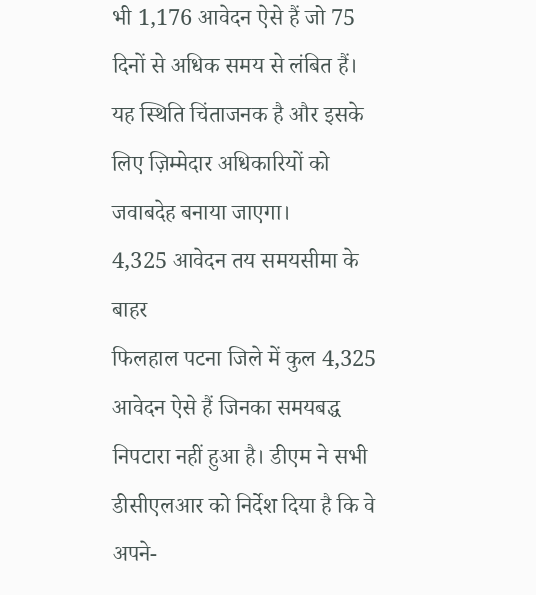भी 1,176 आवेदन ऐसे हैं जो 75 दिनों से अधिक समय से लंबित हैं। यह स्थिति चिंताजनक है और इसके लिए ज़िम्मेदार अधिकारियों को जवाबदेह बनाया जाएगा।
4,325 आवेदन तय समयसीमा के बाहर
फिलहाल पटना जिले में कुल 4,325 आवेदन ऐसे हैं जिनका समयबद्ध निपटारा नहीं हुआ है। डीएम ने सभी डीसीएलआर को निर्देश दिया है कि वे अपने-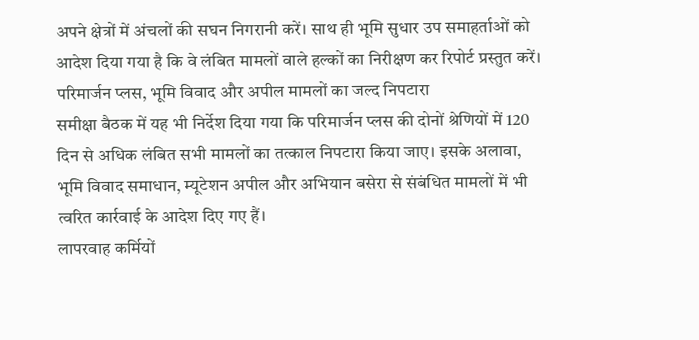अपने क्षेत्रों में अंचलों की सघन निगरानी करें। साथ ही भूमि सुधार उप समाहर्ताओं को आदेश दिया गया है कि वे लंबित मामलों वाले हल्कों का निरीक्षण कर रिपोर्ट प्रस्तुत करें।
परिमार्जन प्लस, भूमि विवाद और अपील मामलों का जल्द निपटारा
समीक्षा बैठक में यह भी निर्देश दिया गया कि परिमार्जन प्लस की दोनों श्रेणियों में 120 दिन से अधिक लंबित सभी मामलों का तत्काल निपटारा किया जाए। इसके अलावा, भूमि विवाद समाधान, म्यूटेशन अपील और अभियान बसेरा से संबंधित मामलों में भी त्वरित कार्रवाई के आदेश दिए गए हैं।
लापरवाह कर्मियों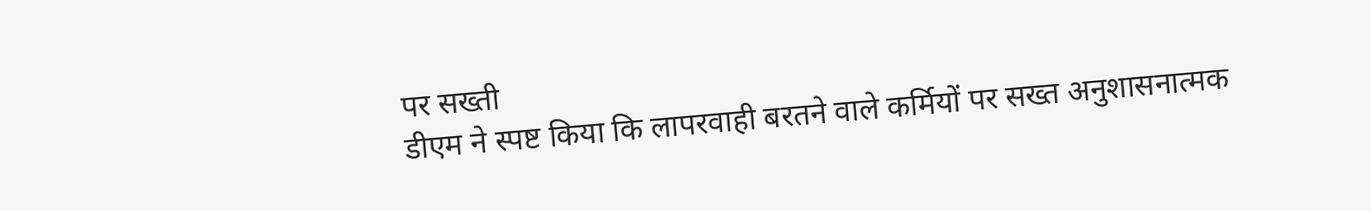पर सख्ती
डीएम ने स्पष्ट किया कि लापरवाही बरतने वाले कर्मियों पर सख्त अनुशासनात्मक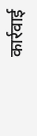कार्रवाई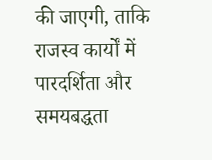की जाएगी, ताकि राजस्व कार्यों में पारदर्शिता और समयबद्धता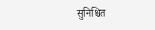सुनिश्चित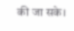की जा सके।